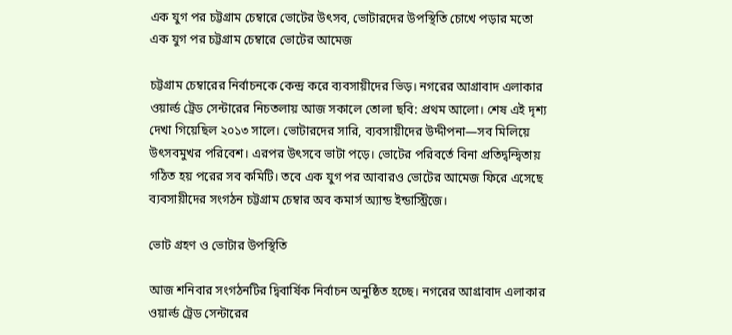এক যুগ পর চট্টগ্রাম চেম্বারে ভোটের উৎসব, ভোটারদের উপস্থিতি চোখে পড়ার মতো
এক যুগ পর চট্টগ্রাম চেম্বারে ভোটের আমেজ

চট্টগ্রাম চেম্বারের নির্বাচনকে কেন্দ্র করে ব্যবসায়ীদের ভিড়। নগরের আগ্রাবাদ এলাকার ওয়ার্ল্ড ট্রেড সেন্টারের নিচতলায় আজ সকালে তোলা ছবি: প্রথম আলো। শেষ এই দৃশ্য দেখা গিয়েছিল ২০১৩ সালে। ভোটারদের সারি, ব্যবসায়ীদের উদ্দীপনা—সব মিলিয়ে উৎসবমুখর পরিবেশ। এরপর উৎসবে ভাটা পড়ে। ভোটের পরিবর্তে বিনা প্রতিদ্বন্দ্বিতায় গঠিত হয় পরের সব কমিটি। তবে এক যুগ পর আবারও ভোটের আমেজ ফিরে এসেছে ব্যবসায়ীদের সংগঠন চট্টগ্রাম চেম্বার অব কমার্স অ্যান্ড ইন্ডাস্ট্রিজে।

ভোট গ্রহণ ও ভোটার উপস্থিতি

আজ শনিবার সংগঠনটির দ্বিবার্ষিক নির্বাচন অনুষ্ঠিত হচ্ছে। নগরের আগ্রাবাদ এলাকার ওয়ার্ল্ড ট্রেড সেন্টারের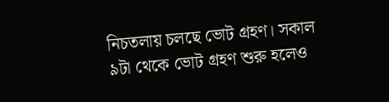নিচতলায় চলছে ভোট গ্রহণ। সকাল ৯টা থেকে ভোট গ্রহণ শুরু হলেও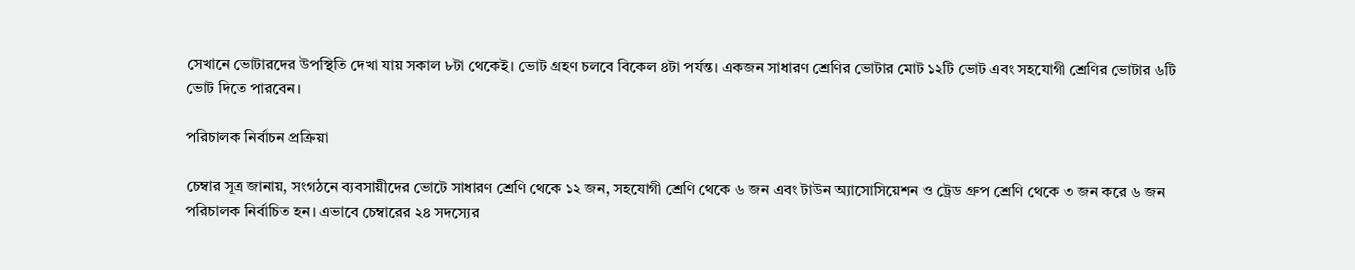সেখানে ভোটারদের উপস্থিতি দেখা যায় সকাল ৮টা থেকেই। ভোট গ্রহণ চলবে বিকেল ৪টা পর্যন্ত। একজন সাধারণ শ্রেণির ভোটার মোট ১২টি ভোট এবং সহযোগী শ্রেণির ভোটার ৬টি ভোট দিতে পারবেন।

পরিচালক নির্বাচন প্রক্রিয়া

চেম্বার সূত্র জানায়, সংগঠনে ব্যবসায়ীদের ভোটে সাধারণ শ্রেণি থেকে ১২ জন, সহযোগী শ্রেণি থেকে ৬ জন এবং টাউন অ্যাসোসিয়েশন ও ট্রেড গ্রুপ শ্রেণি থেকে ৩ জন করে ৬ জন পরিচালক নির্বাচিত হন। এভাবে চেম্বারের ২৪ সদস্যের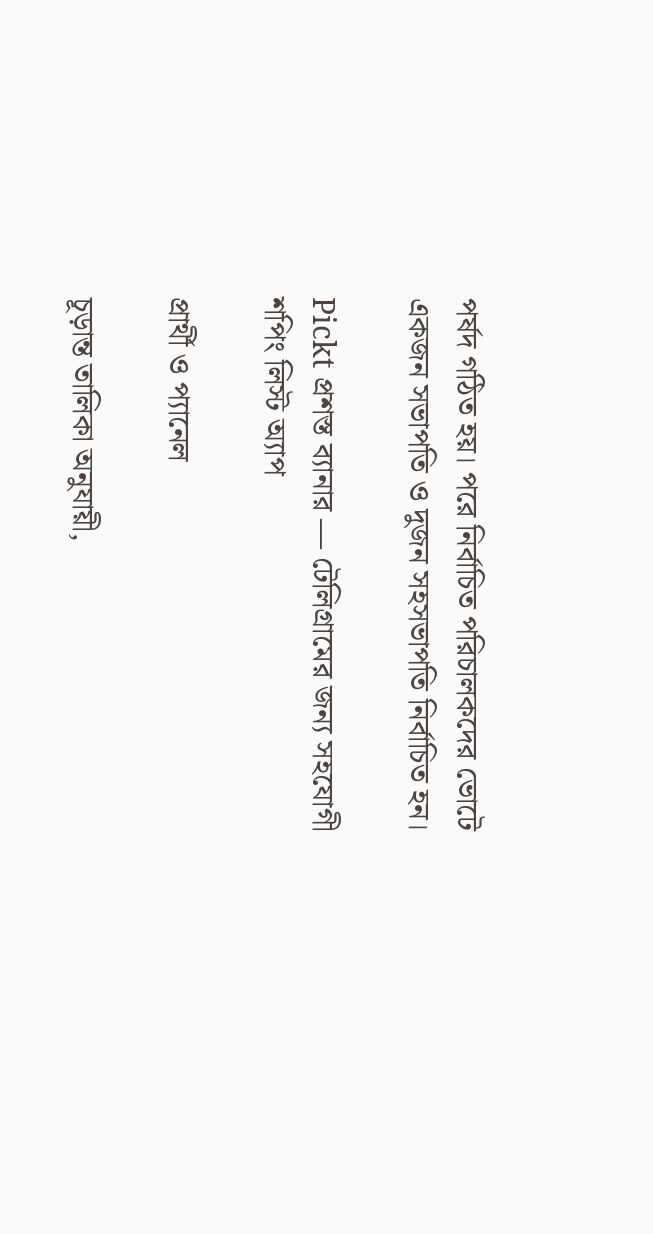পর্ষদ গঠিত হয়। পরে নির্বাচিত পরিচালকদের ভোটে একজন সভাপতি ও দুজন সহসভাপতি নির্বাচিত হন।

Pickt প্রশস্ত ব্যানার — টেলিগ্রামের জন্য সহযোগী শপিং লিস্ট অ্যাপ

প্রার্থী ও প্যানেল

চূড়ান্ত তালিকা অনুযায়ী,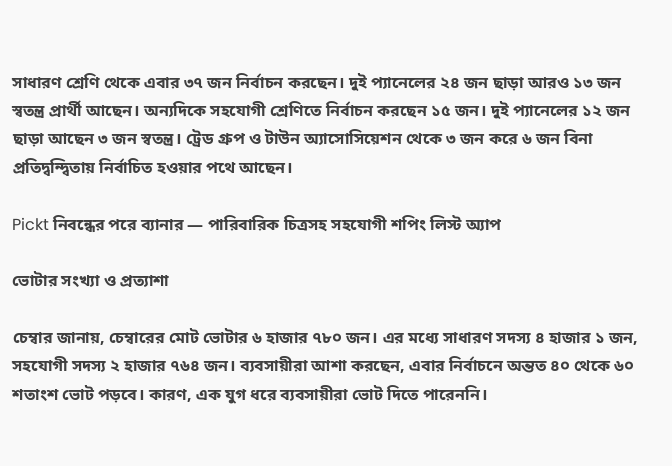সাধারণ শ্রেণি থেকে এবার ৩৭ জন নির্বাচন করছেন। দুই প্যানেলের ২৪ জন ছাড়া আরও ১৩ জন স্বতন্ত্র প্রার্থী আছেন। অন্যদিকে সহযোগী শ্রেণিতে নির্বাচন করছেন ১৫ জন। দুই প্যানেলের ১২ জন ছাড়া আছেন ৩ জন স্বতন্ত্র। ট্রেড গ্রুপ ও টাউন অ্যাসোসিয়েশন থেকে ৩ জন করে ৬ জন বিনা প্রতিদ্বন্দ্বিতায় নির্বাচিত হওয়ার পথে আছেন।

Pickt নিবন্ধের পরে ব্যানার — পারিবারিক চিত্রসহ সহযোগী শপিং লিস্ট অ্যাপ

ভোটার সংখ্যা ও প্রত্যাশা

চেম্বার জানায়, চেম্বারের মোট ভোটার ৬ হাজার ৭৮০ জন। এর মধ্যে সাধারণ সদস্য ৪ হাজার ১ জন, সহযোগী সদস্য ২ হাজার ৭৬৪ জন। ব্যবসায়ীরা আশা করছেন, এবার নির্বাচনে অন্তত ৪০ থেকে ৬০ শতাংশ ভোট পড়বে। কারণ, এক যুগ ধরে ব্যবসায়ীরা ভোট দিতে পারেননি।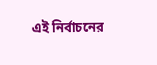এই নির্বাচনের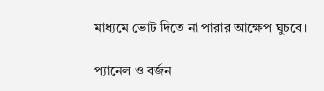মাধ্যমে ভোট দিতে না পারার আক্ষেপ ঘুচবে।

প্যানেল ও বর্জন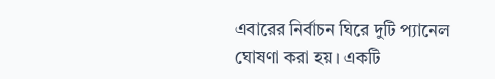এবারের নির্বাচন ঘিরে দুটি প্যানেল ঘোষণা করা হয়। একটি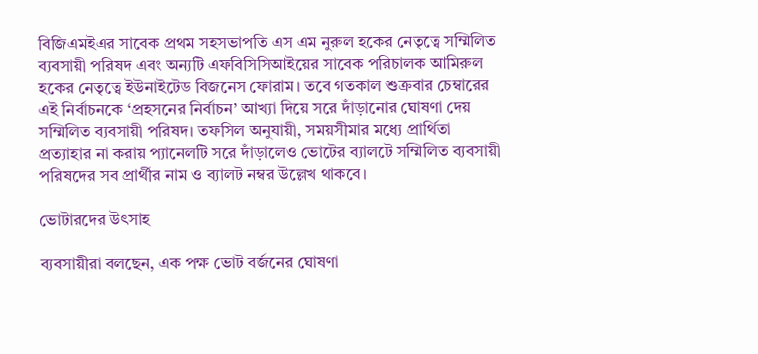বিজিএমইএর সাবেক প্রথম সহসভাপতি এস এম নুরুল হকের নেতৃত্বে সম্মিলিত ব্যবসায়ী পরিষদ এবং অন্যটি এফবিসিসিআইয়ের সাবেক পরিচালক আমিরুল হকের নেতৃত্বে ইউনাইটেড বিজনেস ফোরাম। তবে গতকাল শুক্রবার চেম্বারের এই নির্বাচনকে ‘প্রহসনের নির্বাচন’ আখ্যা দিয়ে সরে দাঁড়ানোর ঘোষণা দেয় সম্মিলিত ব্যবসায়ী পরিষদ। তফসিল অনুযায়ী, সময়সীমার মধ্যে প্রার্থিতা প্রত্যাহার না করায় প্যানেলটি সরে দাঁড়ালেও ভোটের ব্যালটে সম্মিলিত ব্যবসায়ী পরিষদের সব প্রার্থীর নাম ও ব্যালট নম্বর উল্লেখ থাকবে।

ভোটারদের উৎসাহ

ব্যবসায়ীরা বলছেন, এক পক্ষ ভোট বর্জনের ঘোষণা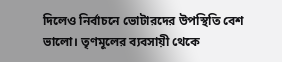দিলেও নির্বাচনে ভোটারদের উপস্থিতি বেশ ভালো। তৃণমূলের ব্যবসায়ী থেকে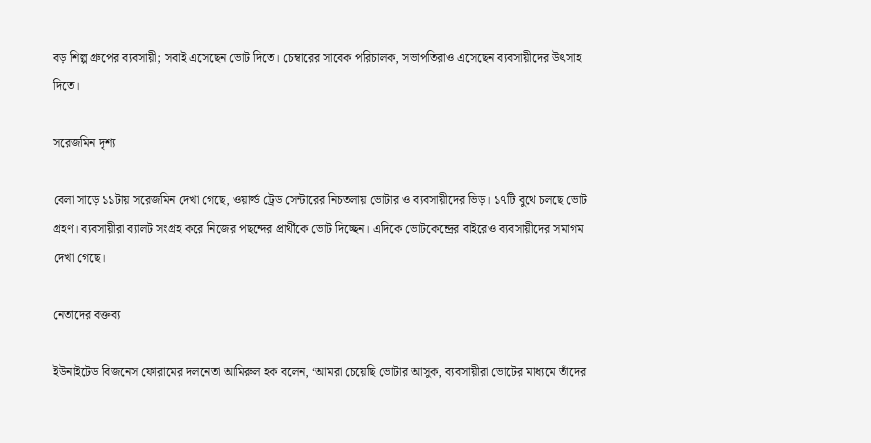বড় শিল্প গ্রুপের ব্যবসায়ী; সবাই এসেছেন ভোট দিতে। চেম্বারের সাবেক পরিচালক, সভাপতিরাও এসেছেন ব্যবসায়ীদের উৎসাহ দিতে।

সরেজমিন দৃশ্য

বেলা সাড়ে ১১টায় সরেজমিন দেখা গেছে, ওয়ার্ল্ড ট্রেড সেন্টারের নিচতলায় ভোটার ও ব্যবসায়ীদের ভিড়। ১৭টি বুথে চলছে ভোট গ্রহণ। ব্যবসায়ীরা ব্যালট সংগ্রহ করে নিজের পছন্দের প্রার্থীকে ভোট দিচ্ছেন। এদিকে ভোটকেন্দ্রের বাইরেও ব্যবসায়ীদের সমাগম দেখা গেছে।

নেতাদের বক্তব্য

ইউনাইটেড বিজনেস ফোরামের দলনেতা আমিরুল হক বলেন, ‘আমরা চেয়েছি ভোটার আসুক, ব্যবসায়ীরা ভোটের মাধ্যমে তাঁদের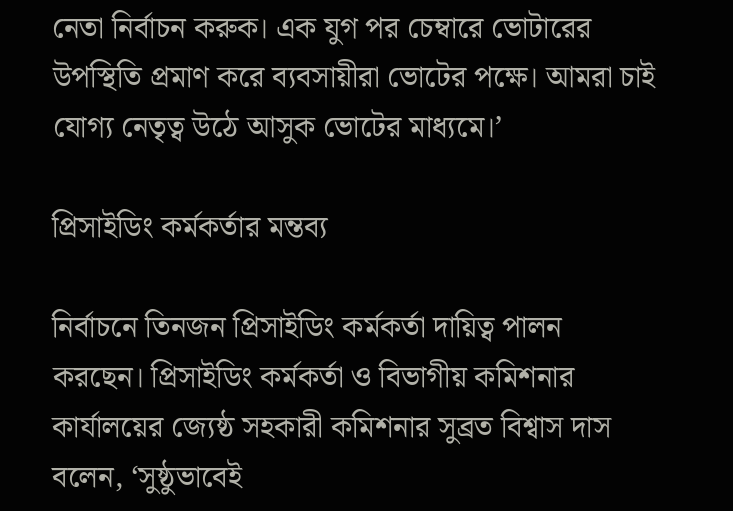নেতা নির্বাচন করুক। এক যুগ পর চেম্বারে ভোটারের উপস্থিতি প্রমাণ করে ব্যবসায়ীরা ভোটের পক্ষে। আমরা চাই যোগ্য নেতৃত্ব উঠে আসুক ভোটের মাধ্যমে।’

প্রিসাইডিং কর্মকর্তার মন্তব্য

নির্বাচনে তিনজন প্রিসাইডিং কর্মকর্তা দায়িত্ব পালন করছেন। প্রিসাইডিং কর্মকর্তা ও বিভাগীয় কমিশনার কার্যালয়ের জ্যেষ্ঠ সহকারী কমিশনার সুব্রত বিশ্বাস দাস বলেন, ‘সুষ্ঠুভাবেই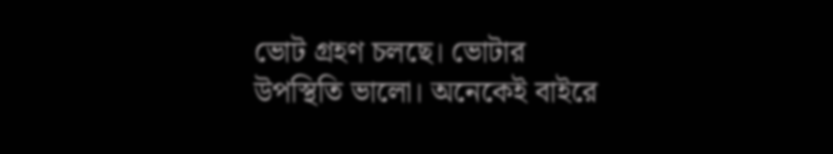ভোট গ্রহণ চলছে। ভোটার উপস্থিতি ভালো। অনেকেই বাইরে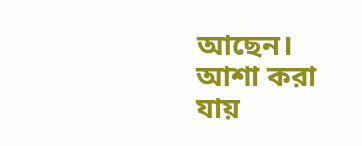আছেন। আশা করা যায়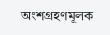অংশগ্রহণমূলক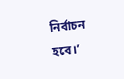নির্বাচন হবে।’